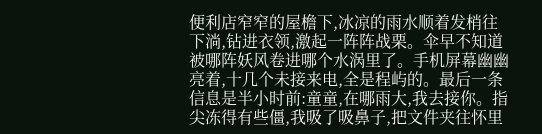便利店窄窄的屋檐下,冰凉的雨水顺着发梢往下淌,钻进衣领,激起一阵阵战栗。伞早不知道被哪阵妖风卷进哪个水涡里了。手机屏幕幽幽亮着,十几个未接来电,全是程屿的。最后一条信息是半小时前:童童,在哪雨大,我去接你。指尖冻得有些僵,我吸了吸鼻子,把文件夹往怀里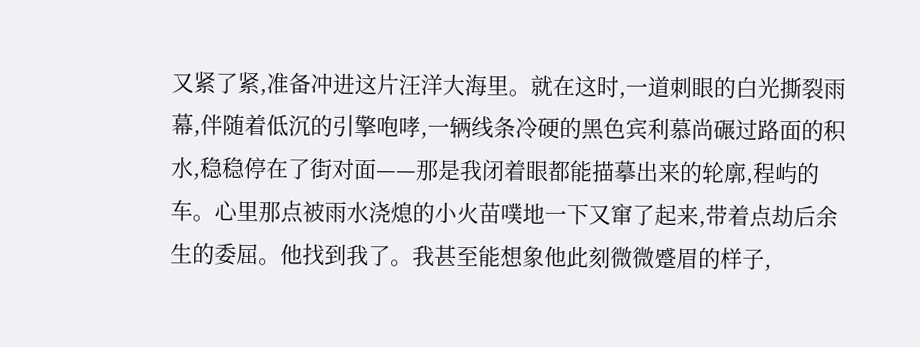又紧了紧,准备冲进这片汪洋大海里。就在这时,一道刺眼的白光撕裂雨幕,伴随着低沉的引擎咆哮,一辆线条冷硬的黑色宾利慕尚碾过路面的积水,稳稳停在了街对面——那是我闭着眼都能描摹出来的轮廓,程屿的车。心里那点被雨水浇熄的小火苗噗地一下又窜了起来,带着点劫后余生的委屈。他找到我了。我甚至能想象他此刻微微蹙眉的样子,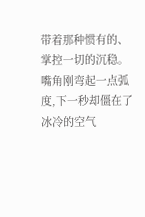带着那种惯有的、掌控一切的沉稳。嘴角刚弯起一点弧度,下一秒却僵在了冰冷的空气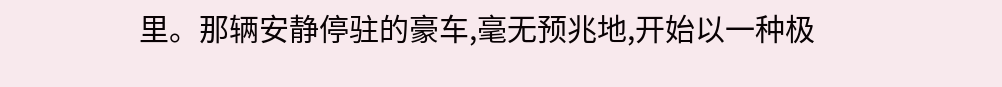里。那辆安静停驻的豪车,毫无预兆地,开始以一种极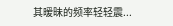其暧昧的频率轻轻震...